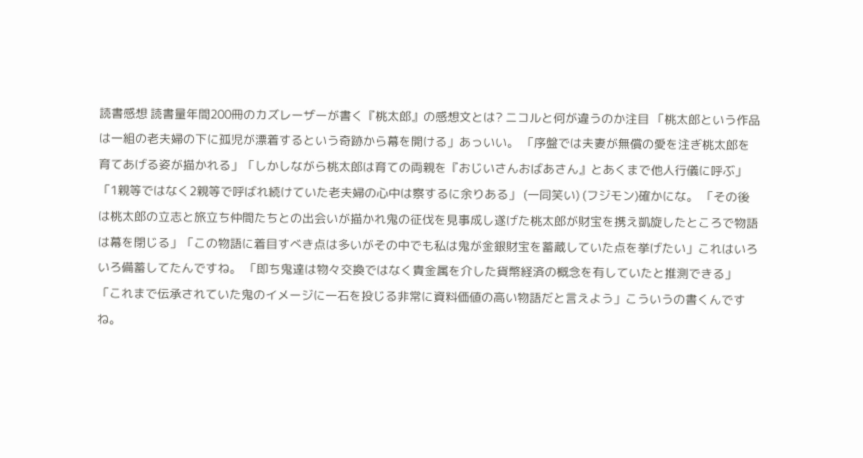読書感想 読書量年間200冊のカズレーザーが書く『桃太郎』の感想文とは? ニコルと何が違うのか注目 「桃太郎という作品は一組の老夫婦の下に孤児が漂着するという奇跡から幕を開ける」あっいい。 「序盤では夫妻が無償の愛を注ぎ桃太郎を育てあげる姿が描かれる」「しかしながら桃太郎は育ての両親を『おじいさんおばあさん』とあくまで他人行儀に呼ぶ」「1親等ではなく2親等で呼ばれ続けていた老夫婦の心中は察するに余りある」 (一同笑い) (フジモン)確かにな。 「その後は桃太郎の立志と旅立ち仲間たちとの出会いが描かれ鬼の征伐を見事成し遂げた桃太郎が財宝を携え凱旋したところで物語は幕を閉じる」「この物語に着目すべき点は多いがその中でも私は鬼が金銀財宝を蓄蔵していた点を挙げたい」これはいろいろ備蓄してたんですね。 「即ち鬼達は物々交換ではなく貴金属を介した貨幣経済の概念を有していたと推測できる」「これまで伝承されていた鬼のイメージに一石を投じる非常に資料価値の高い物語だと言えよう」こういうの書くんですね。